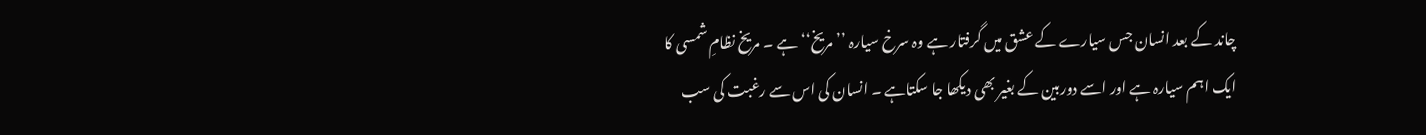چاند کے بعد انسان جس سیارے کے عشق میں گرفتار ہے وہ سرخ سیارہ ’’ مریخ‘‘ ہے ۔ مریخ نظامِ شمسی کا ایک اہم سیارہ ہے اور اسے دوربین کے بغیر بھی دیکھا جا سکتاہے ۔ انسان کی اس سے رغبت کی سب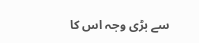سے بڑی وجہ اس کا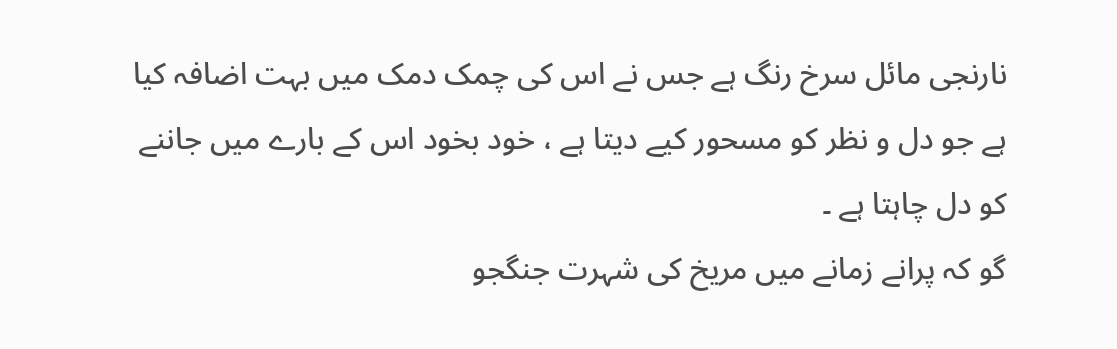نارنجی مائل سرخ رنگ ہے جس نے اس کی چمک دمک میں بہت اضافہ کیا ہے جو دل و نظر کو مسحور کیے دیتا ہے ، خود بخود اس کے بارے میں جاننے کو دل چاہتا ہے ۔
گو کہ پرانے زمانے میں مریخ کی شہرت جنگجو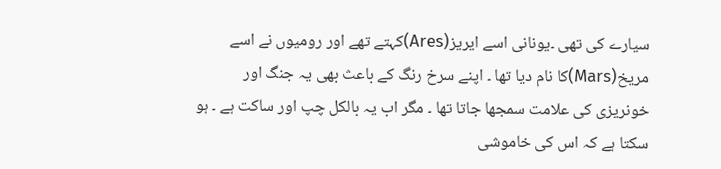سیارے کی تھی ۔یونانی اسے ایریز(Ares)کہتے تھے اور رومیوں نے اسے مریخ(Mars)کا نام دیا تھا ۔ اپنے سرخ رنگ کے باعث بھی یہ جنگ اور خونریزی کی علامت سمجھا جاتا تھا ۔ مگر اب یہ بالکل چپ اور ساکت ہے ۔ ہو سکتا ہے کہ اس کی خاموشی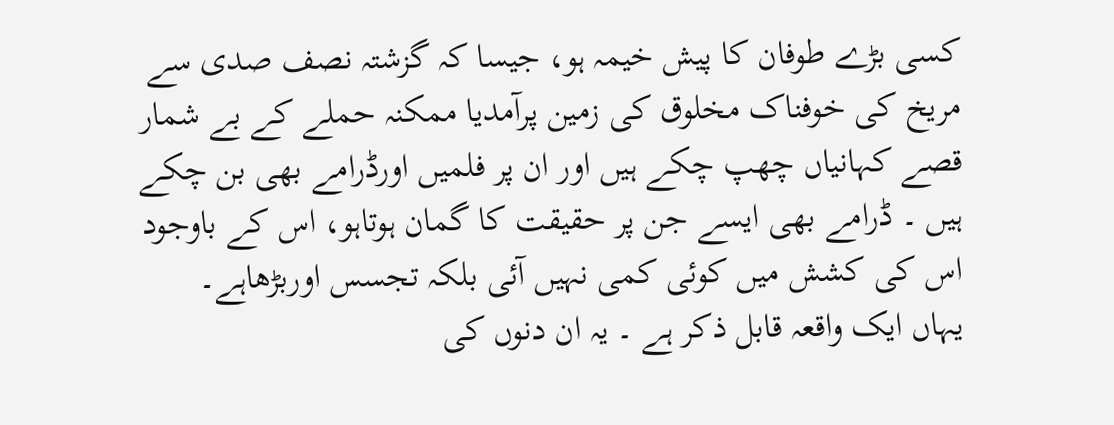کسی بڑے طوفان کا پیش خیمہ ہو، جیسا کہ گزشتہ نصف صدی سے مریخ کی خوفناک مخلوق کی زمین پرآمدیا ممکنہ حملے کے بے شمار قصے کہانیاں چھپ چکے ہیں اور ان پر فلمیں اورڈرامے بھی بن چکے ہیں ۔ ڈرامے بھی ایسے جن پر حقیقت کا گمان ہوتاہو، اس کے باوجود اس کی کشش میں کوئی کمی نہیں آئی بلکہ تجسس اوربڑھاہے۔
یہاں ایک واقعہ قابل ذکر ہے ۔ یہ ان دنوں کی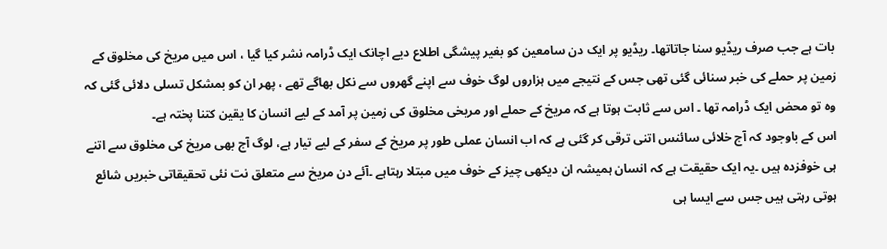بات ہے جب صرف ریڈیو سنا جاتاتھا۔ ریڈیو پر ایک دن سامعین کو بغیر پیشگی اطلاع دیے اچانک ایک ڈرامہ نشر کیا گیا ، اس میں مریخ کی مخلوق کے زمین پر حملے کی خبر سنائی گئی تھی جس کے نتیجے میں ہزاروں لوگ خوف سے اپنے گھروں سے نکل بھاگے تھے ، پھر ان کو بمشکل تسلی دلائی گئی کہ وہ تو محض ایک ڈرامہ تھا ۔ اس سے ثابت ہوتا ہے کہ مریخ کے حملے اور مریخی مخلوق کی زمین پر آمد کے لیے انسان کا یقین کتنا پختہ ہے۔
اس کے باوجود کہ آج خلائی سائنس اتنی ترقی کر گئی ہے کہ اب انسان عملی طور پر مریخ کے سفر کے لیے تیار ہے، لوگ آج بھی مریخ کی مخلوق سے اتنے ہی خوفزدہ ہیں ۔یہ ایک حقیقت ہے کہ انسان ہمیشہ ان دیکھی چیز کے خوف میں مبتلا رہتاہے ۔آئے دن مریخ سے متعلق نت نئی تحقیقاتی خبریں شائع ہوتی رہتی ہیں جس سے ایسا ہی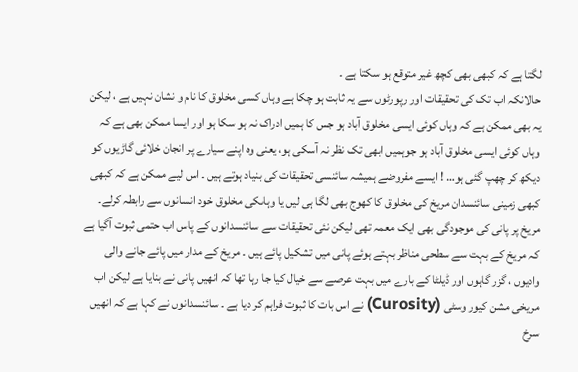لگتا ہے کہ کبھی بھی کچھ غیر متوقع ہو سکتا ہے ۔
حالانکہ اب تک کی تحقیقات اور رپورٹوں سے یہ ثابت ہو چکا ہے وہاں کسی مخلوق کا نام و نشان نہیں ہے ، لیکن یہ بھی ممکن ہے کہ وہاں کوئی ایسی مخلوق آباد ہو جس کا ہمیں ادراک نہ ہو سکا ہو اور ایسا ممکن بھی ہے کہ وہاں کوئی ایسی مخلوق آباد ہو جوہمیں ابھی تک نظر نہ آسکی ہو، یعنی وہ اپنے سیارے پر انجان خلائی گاڑیوں کو دیکھ کر چھپ گئی ہو… ! ایسے مفروضے ہمیشہ سائنسی تحقیقات کی بنیاد ہوتے ہیں ۔ اس لیے ممکن ہے کہ کبھی کبھی زمینی سائنسدان مریخ کی مخلوق کا کھوج بھی لگا ہی لیں یا وہاںکی مخلوق خود انسانوں سے رابطہ کرلے۔
مریخ پر پانی کی موجودگی بھی ایک معمہ تھی لیکن نئی تحقیقات سے سائنسدانوں کے پاس اب حتمی ثبوت آگیا ہے کہ مریخ کے بہت سے سطحی مناظر بہتے ہوئے پانی میں تشکیل پائے ہیں ۔ مریخ کے مدار میں پائے جانے والی وادیوں ، گزر گاہوں اور ڈیلٹا کے بارے میں بہت عرصے سے خیال کیا جا رہا تھا کہ انھیں پانی نے بنایا ہے لیکن اب مریخی مشن کیور وسٹی (Curosity) نے اس بات کا ثبوت فراہم کر دیا ہے ۔ سائنسدانوں نے کہا ہے کہ انھیں سرخ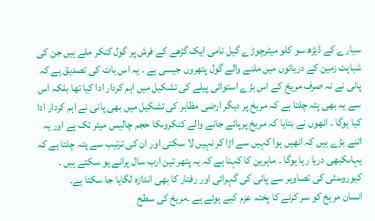سیارے کے ڈیڑھ سو کلو میٹرچوڑے گیل نامی ایک گڑھے کے فرش پر گول کنکر ملے ہیں جن کی شباہت زمین کے دریائوں میں ملنے والے گول پتھروں جیسی ہے ۔ یہ اس بات کی تصدیق ہے کہ پانی نے نہ صرف مریخ کے اس بڑے استوائی پیلے کی تشکیل میں اہم کردار ادا کیا تھا بلکہ اس سے یہ بھی پتہ چلتا ہے کہ مریخ پر دیگر ارضی مظاہر کی تشکیل میں بھی پانی نے اہم کردار ادا کیا ہوگا ۔ انھوں نے بتایا کہ مریخ پرپائے جانے والے کنکروںکا حجم چالیس میٹر تک ہے اور یہ اتنے بڑے ہیں کہ انھیں ہوا کہیں سے اڑا کر نہیں لا سکتی اور ان کی ترتیب سے پتہ چلتا ہے کہ یہاںکبھی دریا رہا ہوگا ۔ ماہرین کا کہنا ہے کہ یہ پتھر تین ارب سال پرانے ہو سکتے ہیں ۔ کیوروسٹی کی تصاویر سے پانی کی گہرائی اور رفتار کا بھی اندازہ لگایا جا سکتا ہے۔
انسان مریخ کو سر کرنے کا پختہ عزم کیے ہوئے ہے ۔مریخ کی سطح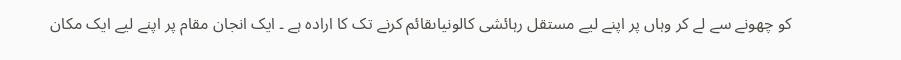کو چھونے سے لے کر وہاں پر اپنے لیے مستقل رہائشی کالونیاںقائم کرنے تک کا ارادہ ہے ۔ ایک انجان مقام پر اپنے لیے ایک مکان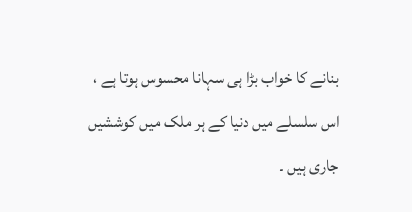بنانے کا خواب بڑا ہی سہانا محسوس ہوتا ہے ، اس سلسلے میں دنیا کے ہر ملک میں کوششیں جاری ہیں ۔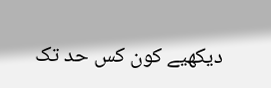دیکھیے کون کس حد تک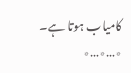کامیاب ہوتا ہے۔
٭…٭…٭